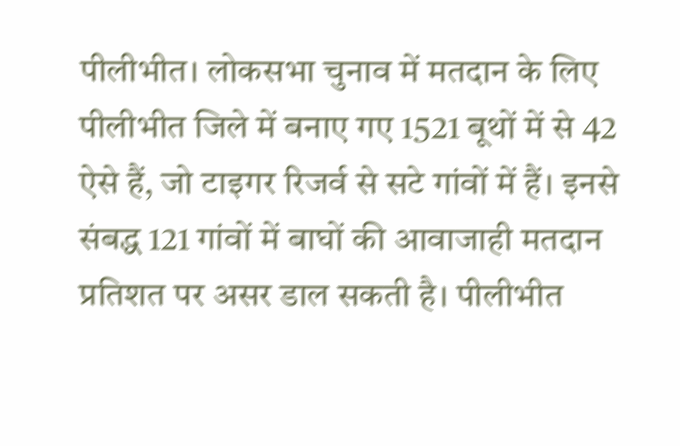पीलीभीत। लोकसभा चुनाव में मतदान के लिए पीलीभीत जिले में बनाए गए 1521 बूथों में से 42 ऐसे हैं, जो टाइगर रिजर्व से सटे गांवों में हैं। इनसे संबद्ध 121 गांवों में बाघों की आवाजाही मतदान प्रतिशत पर असर डाल सकती है। पीलीभीत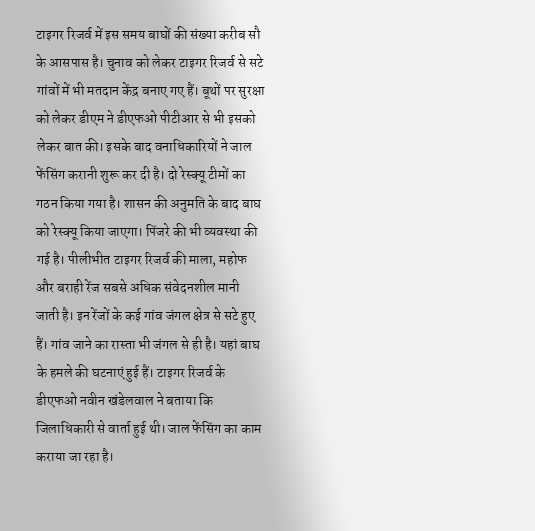टाइगर रिजर्व में इस समय बाघों की संख्या करीब सौ के आसपास है। चुनाव को लेकर टाइगर रिजर्व से सटे गांवों में भी मतदान केंद्र बनाए गए हैं। बूथों पर सुरक्षा को लेकर डीएम ने डीएफओ पीटीआर से भी इसको लेकर बात की। इसके बाद वनाधिकारियों ने जाल फेंसिंग करानी शुरू कर दी है। दो रेस्क्यू टीमों का गठन किया गया है। शासन की अनुमति के बाद बाघ को रेस्क्यू किया जाएगा। पिंजरे की भी व्यवस्था की गई है। पीलीभीत टाइगर रिजर्व की माला, महोफ और बराही रेंज सबसे अधिक संवेदनशील मानी जाती है। इन रेंजों के कई गांव जंगल क्षेत्र से सटे हुए हैं। गांव जाने का रास्ता भी जंगल से ही है। यहां बाघ के हमले की घटनाएं हुई हैं। टाइगर रिजर्व के डीएफओ नवीन खंडेलवाल ने बताया कि जिलाधिकारी से वार्ता हुई थी। जाल फेंसिंग का काम कराया जा रहा है।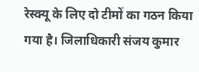रेस्क्यू के लिए दो टीमों का गठन किया गया है। जिलाधिकारी संजय कुमार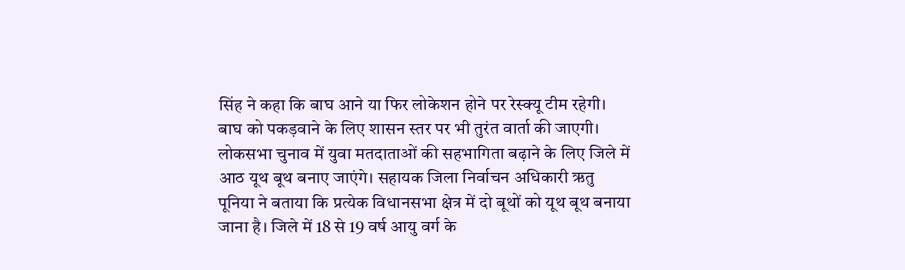सिंह ने कहा कि बाघ आने या फिर लोकेशन होने पर रेस्क्यू टीम रहेगी। बाघ को पकड़वाने के लिए शासन स्तर पर भी तुरंत वार्ता की जाएगी। लोकसभा चुनाव में युवा मतदाताओं की सहभागिता बढ़ाने के लिए जिले में आठ यूथ बूथ बनाए जाएंगे। सहायक जिला निर्वाचन अधिकारी ऋतु पूनिया ने बताया कि प्रत्येक विधानसभा क्षेत्र में दो बूथों को यूथ बूथ बनाया जाना है। जिले में 18 से 19 वर्ष आयु वर्ग के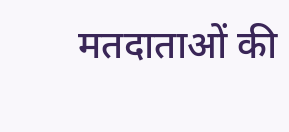मतदाताओं की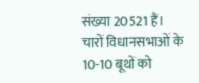संख्या 20521 हैं। चारों विधानसभाओं के 10-10 बूथों को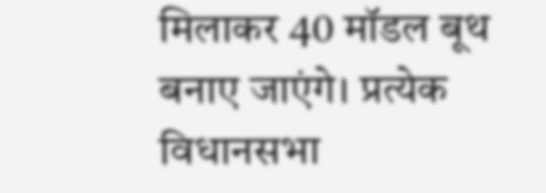मिलाकर 40 मॉडल बूथ बनाए जाएंगे। प्रत्येक विधानसभा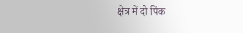क्षेत्र में दो पिंक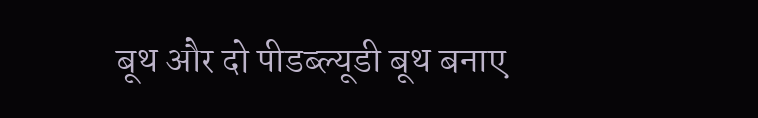बूथ और दो पीडब्ल्यूडी बूथ बनाए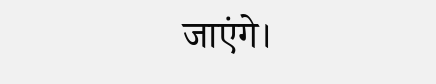जाएंगे।